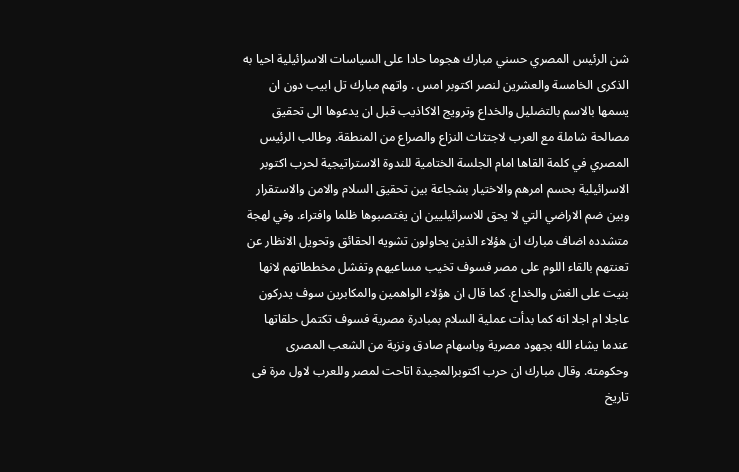شن الرئيس المصري حسني مبارك هجوما حادا على السياسات الاسرائيلية احيا به الذكرى الخامسة والعشرين لنصر اكتوبر امس . واتهم مبارك تل ابيب دون ان يسمها بالاسم بالتضليل والخداع وترويج الاكاذيب قبل ان يدعوها الى تحقيق مصالحة شاملة مع العرب لاجتثاث النزاع والصراع من المنطقة. وطالب الرئيس المصري في كلمة القاها امام الجلسة الختامية للندوة الاستراتيجية لحرب اكتوبر الاسرائيلية بحسم امرهم والاختيار بشجاعة بين تحقيق السلام والامن والاستقرار وبين ضم الاراضي التي لا يحق للاسرائيليين ان يغتصبوها ظلما وافتراء. وفي لهجة متشدده اضاف مبارك ان هؤلاء الذين يحاولون تشويه الحقائق وتحويل الانظار عن تعنتهم بالقاء اللوم على مصر فسوف تخيب مساعيهم وتفشل مخططاتهم لانها بنيت على الغش والخداع. كما قال ان هؤلاء الواهمين والمكابرين سوف يدركون عاجلا ام اجلا انه كما بدأت عملية السلام بمبادرة مصرية فسوف تكتمل حلقاتها عندما يشاء الله بجهود مصرية وباسهام صادق ونزية من الشعب المصرى وحكومته. وقال مبارك ان حرب اكتوبرالمجيدة اتاحت لمصر وللعرب لاول مرة فى تاريخ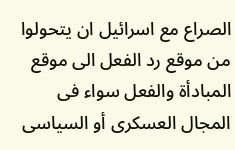الصراع مع اسرائيل ان يتحولوا من موقع رد الفعل الى موقع المبادأة والفعل سواء فى المجال العسكرى أو السياسى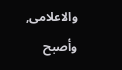والاعلامى, وأصبح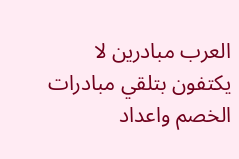العرب مبادرين لا يكتفون بتلقي مبادرات الخصم واعداد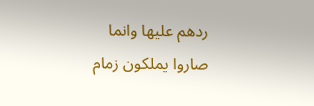ردهم عليها وانما صاروا يملكون زمام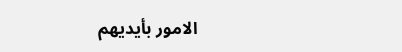الامور بأيديهم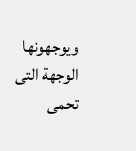ويوجهونها الوجهة التى تحمى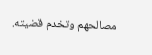مصالحهم وتخدم قضيته.